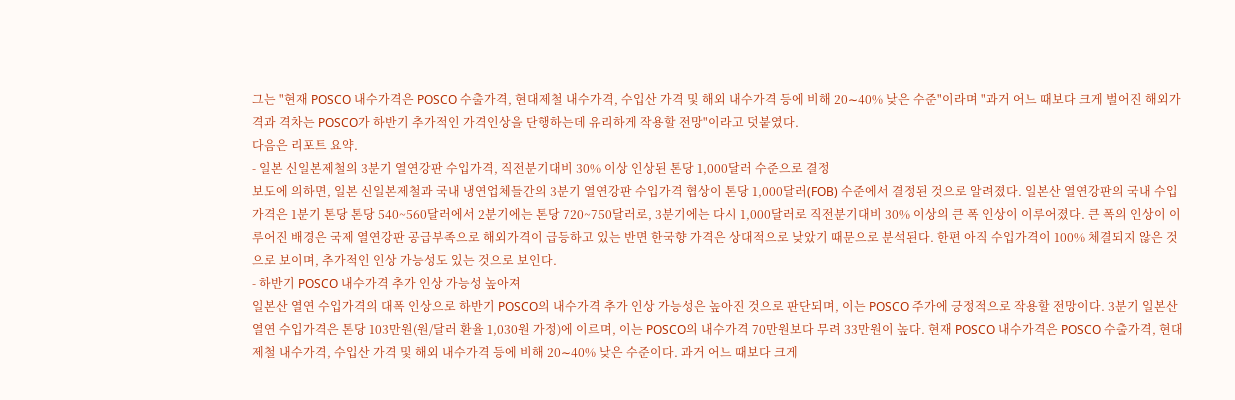그는 "현재 POSCO 내수가격은 POSCO 수출가격, 현대제철 내수가격, 수입산 가격 및 해외 내수가격 등에 비해 20∼40% 낮은 수준"이라며 "과거 어느 때보다 크게 벌어진 해외가격과 격차는 POSCO가 하반기 추가적인 가격인상을 단행하는데 유리하게 작용할 전망"이라고 덧붙였다.
다음은 리포트 요약.
- 일본 신일본제철의 3분기 열연강판 수입가격, 직전분기대비 30% 이상 인상된 톤당 1,000달러 수준으로 결정
보도에 의하면, 일본 신일본제철과 국내 냉연업체들간의 3분기 열연강판 수입가격 협상이 톤당 1,000달러(FOB) 수준에서 결정된 것으로 알려졌다. 일본산 열연강판의 국내 수입가격은 1분기 톤당 톤당 540~560달러에서 2분기에는 톤당 720~750달러로, 3분기에는 다시 1,000달러로 직전분기대비 30% 이상의 큰 폭 인상이 이루어졌다. 큰 폭의 인상이 이루어진 배경은 국제 열연강판 공급부족으로 해외가격이 급등하고 있는 반면 한국향 가격은 상대적으로 낮았기 때문으로 분석된다. 한편 아직 수입가격이 100% 체결되지 않은 것으로 보이며, 추가적인 인상 가능성도 있는 것으로 보인다.
- 하반기 POSCO 내수가격 추가 인상 가능성 높아져
일본산 열연 수입가격의 대폭 인상으로 하반기 POSCO의 내수가격 추가 인상 가능성은 높아진 것으로 판단되며, 이는 POSCO 주가에 긍정적으로 작용할 전망이다. 3분기 일본산 열연 수입가격은 톤당 103만원(원/달러 환율 1,030원 가정)에 이르며, 이는 POSCO의 내수가격 70만원보다 무려 33만원이 높다. 현재 POSCO 내수가격은 POSCO 수출가격, 현대제철 내수가격, 수입산 가격 및 해외 내수가격 등에 비해 20∼40% 낮은 수준이다. 과거 어느 때보다 크게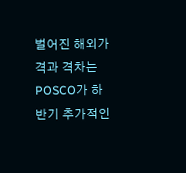벌어진 해외가격과 격차는 POSCO가 하반기 추가적인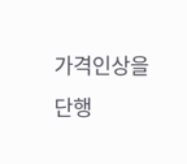가격인상을 단행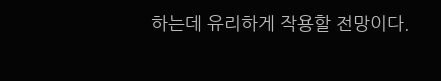하는데 유리하게 작용할 전망이다.